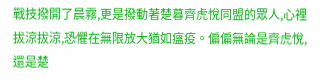戰技撥開了晨霧,更是撥動著楚暮齊虎悅同盟的眾人,心裡拔涼拔涼,恐懼在無限放大猶如瘟疫。偏偏無論是齊虎悅,還是楚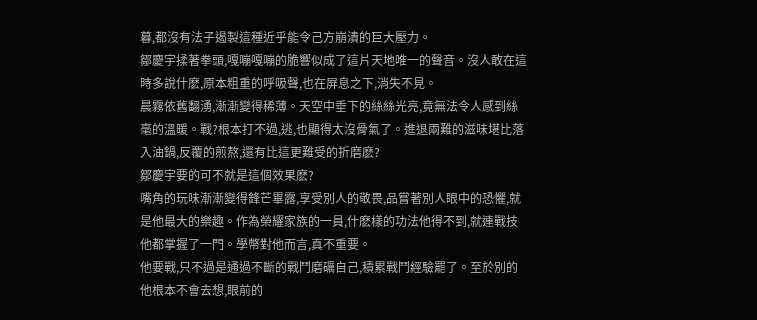暮,都沒有法子遏製這種近乎能令己方崩潰的巨大壓力。
鄒慶宇揉著拳頭,嘎嘣嘎嘣的脆響似成了這片天地唯一的聲音。沒人敢在這時多說什麽,原本粗重的呼吸聲,也在屏息之下,消失不見。
晨霧依舊翻湧,漸漸變得稀薄。天空中垂下的絲絲光亮,竟無法令人感到絲毫的溫暖。戰?根本打不過,逃,也顯得太沒骨氣了。進退兩難的滋味堪比落入油鍋,反覆的煎熬,還有比這更難受的折磨麽?
鄒慶宇要的可不就是這個效果麽?
嘴角的玩味漸漸變得鋒芒畢露,享受別人的敬畏,品嘗著別人眼中的恐懼,就是他最大的樂趣。作為榮耀家族的一員,什麽樣的功法他得不到,就連戰技他都掌握了一門。學幣對他而言,真不重要。
他要戰,只不過是通過不斷的戰鬥磨礪自己,積累戰鬥經驗罷了。至於別的他根本不會去想,眼前的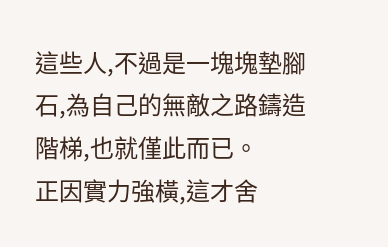這些人,不過是一塊塊墊腳石,為自己的無敵之路鑄造階梯,也就僅此而已。
正因實力強橫,這才舍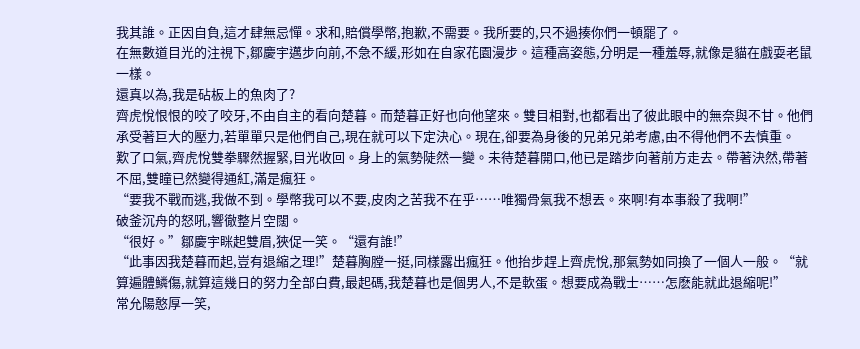我其誰。正因自負,這才肆無忌憚。求和,賠償學幣,抱歉,不需要。我所要的,只不過揍你們一頓罷了。
在無數道目光的注視下,鄒慶宇邁步向前,不急不緩,形如在自家花園漫步。這種高姿態,分明是一種羞辱,就像是貓在戲耍老鼠一樣。
還真以為,我是砧板上的魚肉了?
齊虎悅恨恨的咬了咬牙,不由自主的看向楚暮。而楚暮正好也向他望來。雙目相對,也都看出了彼此眼中的無奈與不甘。他們承受著巨大的壓力,若單單只是他們自己,現在就可以下定決心。現在,卻要為身後的兄弟兄弟考慮,由不得他們不去慎重。
歎了口氣,齊虎悅雙拳驟然握緊,目光收回。身上的氣勢陡然一變。未待楚暮開口,他已是踏步向著前方走去。帶著決然,帶著不屈,雙瞳已然變得通紅,滿是瘋狂。
“要我不戰而逃,我做不到。學幣我可以不要,皮肉之苦我不在乎……唯獨骨氣我不想丟。來啊!有本事殺了我啊!”
破釜沉舟的怒吼,響徹整片空闊。
“很好。”鄒慶宇眯起雙眉,狹促一笑。“還有誰!”
“此事因我楚暮而起,豈有退縮之理!”楚暮胸膛一挺,同樣露出瘋狂。他抬步趕上齊虎悅,那氣勢如同換了一個人一般。“就算遍體鱗傷,就算這幾日的努力全部白費,最起碼,我楚暮也是個男人,不是軟蛋。想要成為戰士……怎麽能就此退縮呢!”
常允陽憨厚一笑,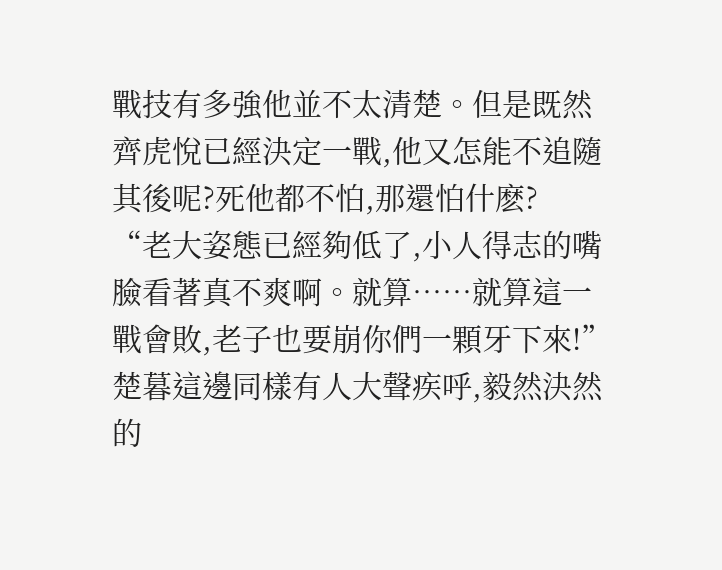戰技有多強他並不太清楚。但是既然齊虎悅已經決定一戰,他又怎能不追隨其後呢?死他都不怕,那還怕什麽?
“老大姿態已經夠低了,小人得志的嘴臉看著真不爽啊。就算……就算這一戰會敗,老子也要崩你們一顆牙下來!”楚暮這邊同樣有人大聲疾呼,毅然決然的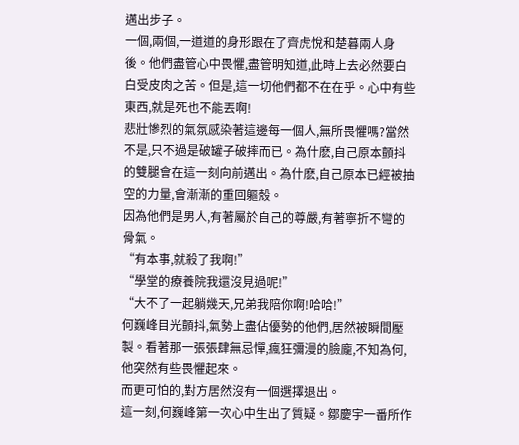邁出步子。
一個,兩個,一道道的身形跟在了齊虎悅和楚暮兩人身後。他們盡管心中畏懼,盡管明知道,此時上去必然要白白受皮肉之苦。但是,這一切他們都不在在乎。心中有些東西,就是死也不能丟啊!
悲壯慘烈的氣氛感染著這邊每一個人,無所畏懼嗎?當然不是,只不過是破罐子破摔而已。為什麽,自己原本顫抖的雙腿會在這一刻向前邁出。為什麽,自己原本已經被抽空的力量,會漸漸的重回軀殼。
因為他們是男人,有著屬於自己的尊嚴,有著寧折不彎的骨氣。
“有本事,就殺了我啊!”
“學堂的療養院我還沒見過呢!”
“大不了一起躺幾天,兄弟我陪你啊!哈哈!”
何巍峰目光顫抖,氣勢上盡佔優勢的他們,居然被瞬間壓製。看著那一張張肆無忌憚,瘋狂彌漫的臉龐,不知為何,他突然有些畏懼起來。
而更可怕的,對方居然沒有一個選擇退出。
這一刻,何巍峰第一次心中生出了質疑。鄒慶宇一番所作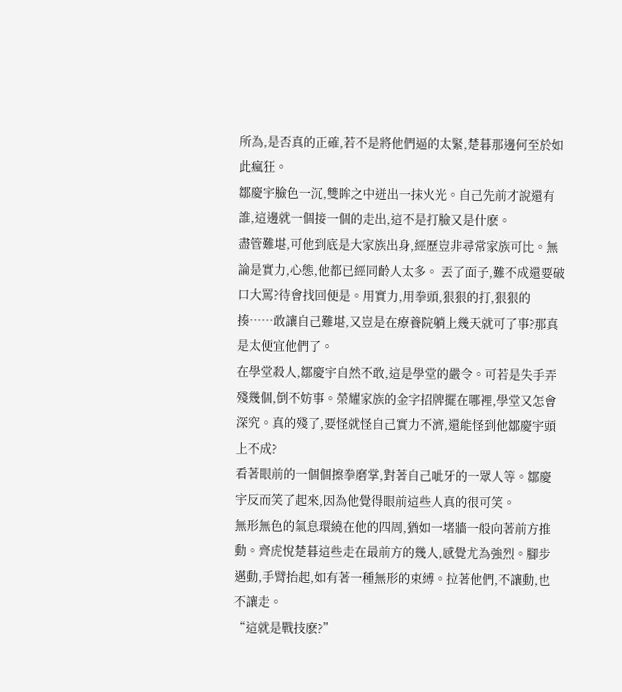所為,是否真的正確,若不是將他們逼的太緊,楚暮那邊何至於如此瘋狂。
鄒慶宇臉色一沉,雙眸之中迸出一抹火光。自己先前才說還有誰,這邊就一個接一個的走出,這不是打臉又是什麽。
盡管難堪,可他到底是大家族出身,經歷豈非尋常家族可比。無論是實力,心態,他都已經同齡人太多。 丟了面子,難不成還要破口大罵?待會找回便是。用實力,用拳頭,狠狠的打,狠狠的揍……敢讓自己難堪,又豈是在療養院躺上幾天就可了事?那真是太便宜他們了。
在學堂殺人,鄒慶宇自然不敢,這是學堂的嚴令。可若是失手弄殘幾個,倒不妨事。榮耀家族的金字招牌擺在哪裡,學堂又怎會深究。真的殘了,要怪就怪自己實力不濟,還能怪到他鄒慶宇頭上不成?
看著眼前的一個個擦拳磨掌,對著自己呲牙的一眾人等。鄒慶宇反而笑了起來,因為他覺得眼前這些人真的很可笑。
無形無色的氣息環繞在他的四周,猶如一堵牆一般向著前方推動。齊虎悅楚暮這些走在最前方的幾人,感覺尤為強烈。腳步邁動,手臂抬起,如有著一種無形的束縛。拉著他們,不讓動,也不讓走。
“這就是戰技麽?”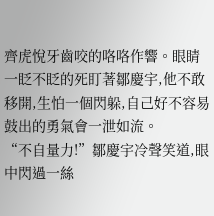齊虎悅牙齒咬的咯咯作響。眼睛一眨不眨的死盯著鄒慶宇,他不敢移開,生怕一個閃躲,自己好不容易鼓出的勇氣會一泄如流。
“不自量力!”鄒慶宇冷聲笑道,眼中閃過一絲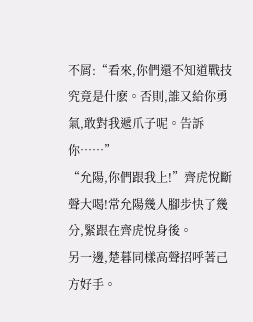不屑:“看來,你們還不知道戰技究竟是什麽。否則,誰又給你勇氣,敢對我遞爪子呢。告訴你……”
“允陽,你們跟我上!”齊虎悅斷聲大喝!常允陽幾人腳步快了幾分,緊跟在齊虎悅身後。
另一邊,楚暮同樣高聲招呼著己方好手。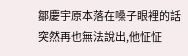鄒慶宇原本落在嗓子眼裡的話突然再也無法說出,他怔怔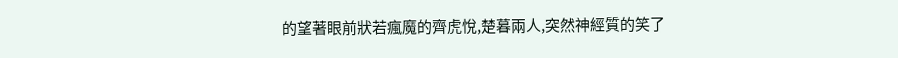的望著眼前狀若瘋魔的齊虎悅,楚暮兩人,突然神經質的笑了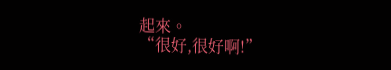起來。
“很好,很好啊!”